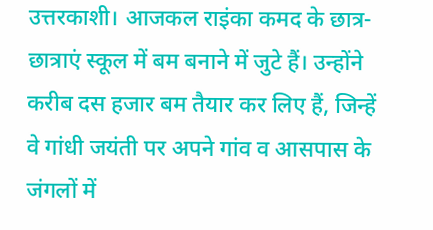उत्तरकाशी। आजकल राइंका कमद के छात्र-छात्राएं स्कूल में बम बनाने में जुटे हैं। उन्होंने करीब दस हजार बम तैयार कर लिए हैं, जिन्हें वे गांधी जयंती पर अपने गांव व आसपास के जंगलों में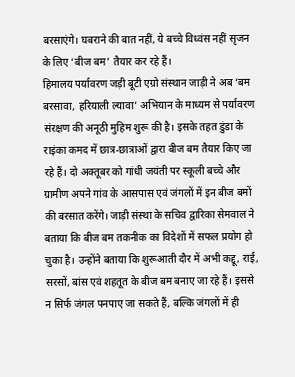बरसाएंगे। घबराने की बात नहीं, ये बच्चे विध्वंस नहीं सृजन के लिए ‘बीज बम’ तैयार कर रहे हैं।
हिमालय पर्यावरण जड़ी बूटी एग्रो संस्थान जाड़ी ने अब ‘बम बरसावा, हरियाली ल्यावा’ अभियान के माध्यम से पर्यावरण संरक्षण की अनूठी मुहिम शुरू की है। इसके तहत डुंडा के राइंका कमद में छात्र-छात्राओं द्वारा बीज बम तैयार किए जा रहे हैं। दो अक्तूबर को गांधी जयंती पर स्कूली बच्चे और ग्रामीण अपने गांव के आसपास एवं जंगलों में इन बीज बमों की बरसात करेंगे। जाड़ी संस्था के सचिव द्वारिका सेमवाल ने बताया कि बीज बम तकनीक का विदेशों में सफल प्रयोग हो चुका है। उन्होंने बताया कि शुरूआती दौर में अभी कद्दू, राई, सरसों, बांस एवं शहतूत के बीज बम बनाए जा रहे हैं। इससे न सिर्फ जंगल पनपाए जा सकते हैं, बल्कि जंगलों में ही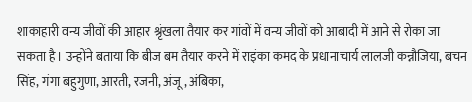शाकाहारी वन्य जीवों की आहार श्रृंखला तैयार कर गांवों में वन्य जीवों को आबादी में आने से रोका जा सकता है। उन्होंने बताया कि बीज बम तैयार करने में राइंका कमद के प्रधानाचार्य लालजी कन्नौजिया, बचन सिंह, गंगा बहुगुणा, आरती, रजनी, अंजू, अंबिका,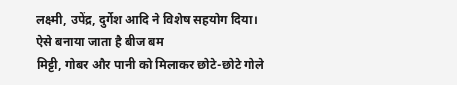लक्ष्मी, उपेंद्र, दुर्गेश आदि ने विशेष सहयोग दिया।
ऐसे बनाया जाता है बीज बम
मिट्टी, गोबर और पानी को मिलाकर छोटे-छोटे गोले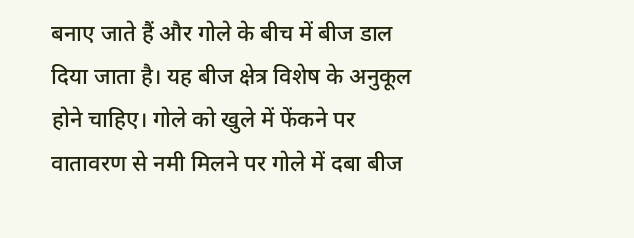बनाए जाते हैं और गोले के बीच में बीज डाल दिया जाता है। यह बीज क्षेत्र विशेष के अनुकूल होने चाहिए। गोले को खुले में फेंकने पर वातावरण से नमी मिलने पर गोले में दबा बीज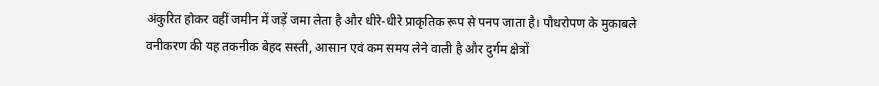अंकुरित होकर वहीं जमीन में जड़ें जमा लेता है और धीरे-धीरे प्राकृतिक रूप से पनप जाता है। पौधरोपण के मुकाबले वनीकरण की यह तकनीक बेहद सस्ती, आसान एवं कम समय लेने वाली है और दुर्गम क्षेत्रों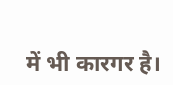में भी कारगर है।